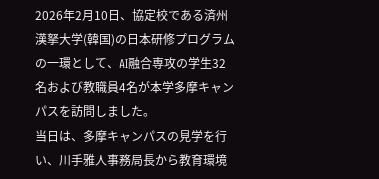2026年2月10日、協定校である済州漢拏大学(韓国)の日本研修プログラムの一環として、AI融合専攻の学生32名および教職員4名が本学多摩キャンパスを訪問しました。
当日は、多摩キャンパスの見学を行い、川手雅人事務局長から教育環境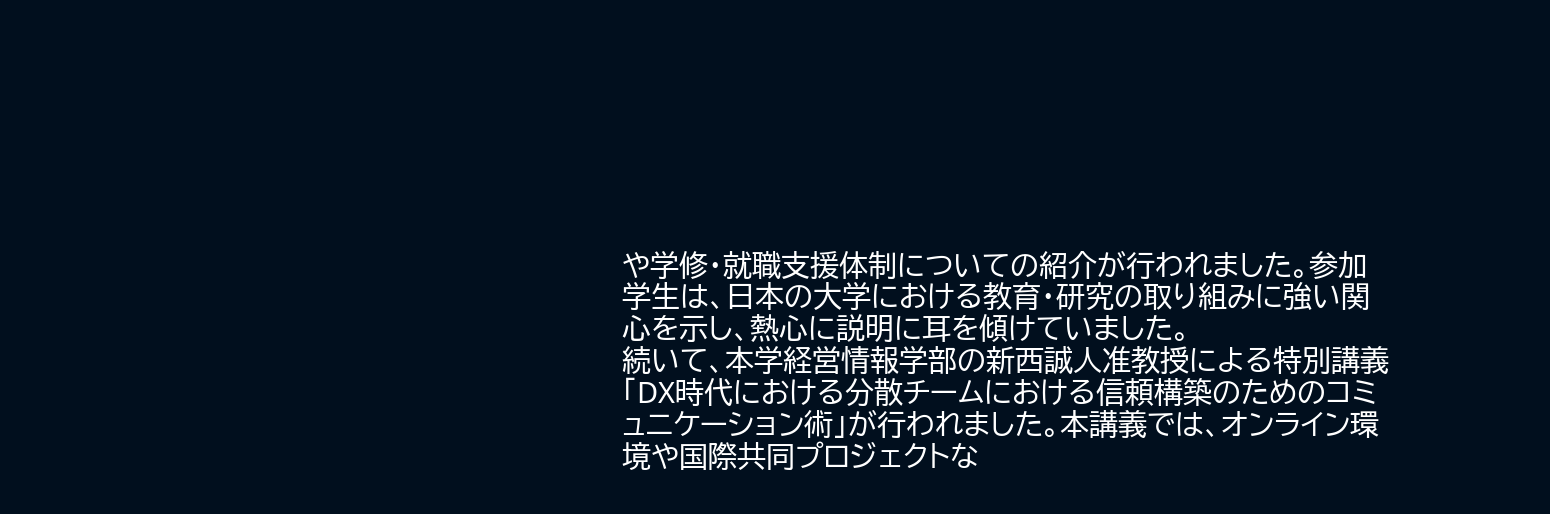や学修・就職支援体制についての紹介が行われました。参加学生は、日本の大学における教育・研究の取り組みに強い関心を示し、熱心に説明に耳を傾けていました。
続いて、本学経営情報学部の新西誠人准教授による特別講義「DX時代における分散チームにおける信頼構築のためのコミュニケーション術」が行われました。本講義では、オンライン環境や国際共同プロジェクトな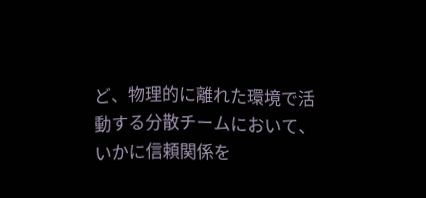ど、物理的に離れた環境で活動する分散チームにおいて、いかに信頼関係を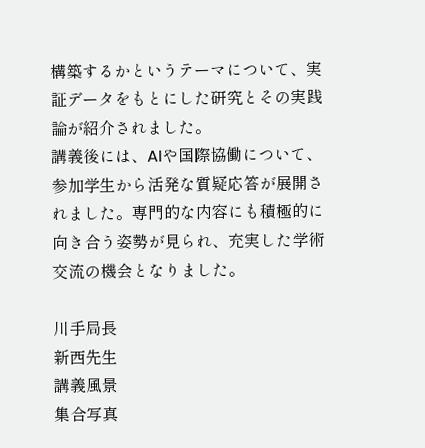構築するかというテーマについて、実証データをもとにした研究とその実践論が紹介されました。
講義後には、AIや国際協働について、参加学生から活発な質疑応答が展開されました。専門的な内容にも積極的に向き合う姿勢が見られ、充実した学術交流の機会となりました。

川手局長
新西先生
講義風景
集合写真